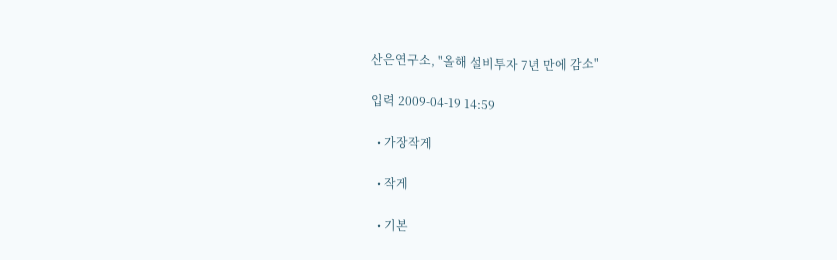산은연구소, "올해 설비투자 7년 만에 감소"

입력 2009-04-19 14:59

  • 가장작게

  • 작게

  • 기본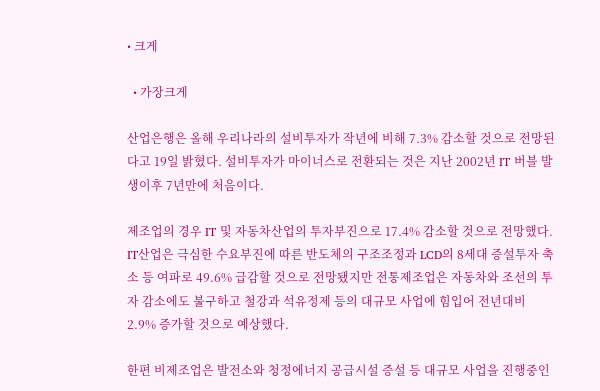• 크게

  • 가장크게

산업은행은 올해 우리나라의 설비투자가 작년에 비해 7.3% 감소할 것으로 전망된다고 19일 밝혔다. 설비투자가 마이너스로 전환되는 것은 지난 2002년 IT 버블 발생이후 7년만에 처음이다.

제조업의 경우 IT 및 자동차산업의 투자부진으로 17.4% 감소할 것으로 전망했다. IT산업은 극심한 수요부진에 따른 반도체의 구조조정과 LCD의 8세대 증설투자 축소 등 여파로 49.6% 급감할 것으로 전망됐지만 전통제조업은 자동차와 조선의 투자 감소에도 불구하고 철강과 석유정제 등의 대규모 사업에 힘입어 전년대비 2.9% 증가할 것으로 예상했다.

한편 비제조업은 발전소와 청정에너지 공급시설 증설 등 대규모 사업을 진행중인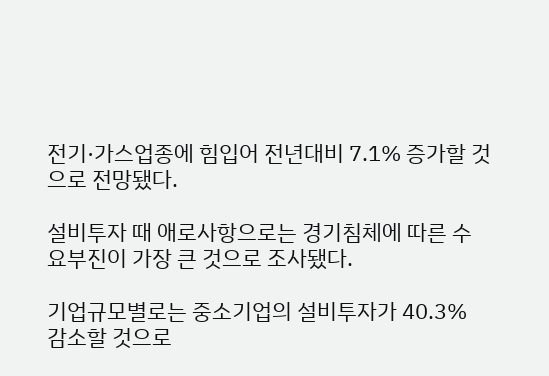전기·가스업종에 힘입어 전년대비 7.1% 증가할 것으로 전망됐다.

설비투자 때 애로사항으로는 경기침체에 따른 수요부진이 가장 큰 것으로 조사됐다.

기업규모별로는 중소기업의 설비투자가 40.3% 감소할 것으로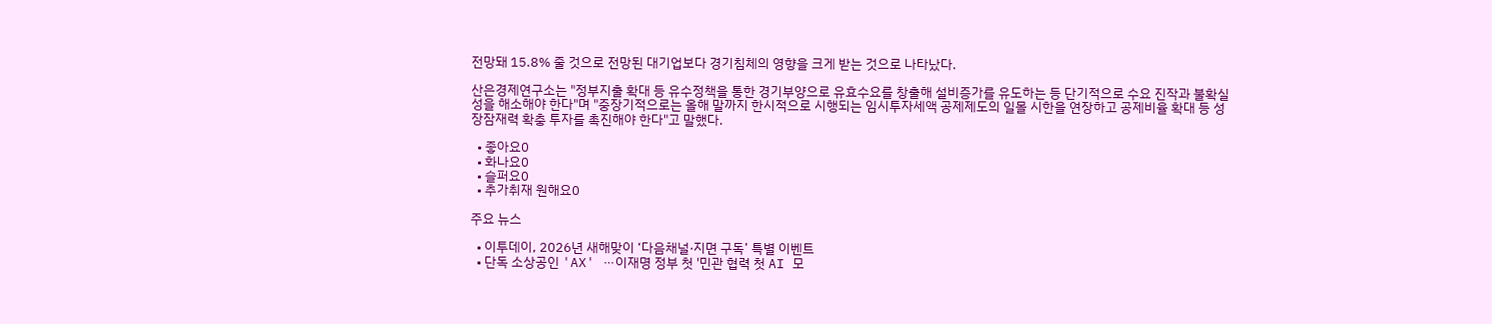전망돼 15.8% 줄 것으로 전망된 대기업보다 경기침체의 영향을 크게 받는 것으로 나타났다.

산은경제연구소는 "정부지출 확대 등 유수정책을 통한 경기부양으로 유효수요를 창출해 설비증가를 유도하는 등 단기적으로 수요 진작과 불확실성을 해소해야 한다"며 "중장기적으로는 올해 말까지 한시적으로 시행되는 임시투자세액 공제제도의 일몰 시한을 연장하고 공제비율 확대 등 성장잠재력 확충 투자를 촉진해야 한다"고 말했다.

  • 좋아요0
  • 화나요0
  • 슬퍼요0
  • 추가취재 원해요0

주요 뉴스

  • 이투데이, 2026년 새해맞이 ‘다음채널·지면 구독’ 특별 이벤트
  • 단독 소상공인 'AX' ⋯이재명 정부 첫 '민관 협력 첫 AI 모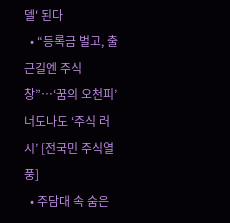델' 된다
  • “등록금 벌고, 출근길엔 주식창”…‘꿈의 오천피’ 너도나도 ‘주식 러시’ [전국민 주식열풍]
  • 주담대 속 숨은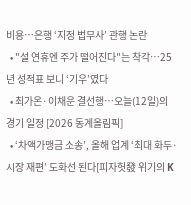비용…은행 ‘지정 법무사’ 관행 논란
  • "설 연휴엔 주가 떨어진다"는 착각⋯25년 성적표 보니 ‘기우’였다
  • 최가온·이채운 결선행…오늘(12일)의 경기 일정 [2026 동계올림픽]
  • ‘차액가맹금 소송’, 올해 업계 ‘최대 화두·시장 재편’ 도화선 된다[피자헛發 위기의 K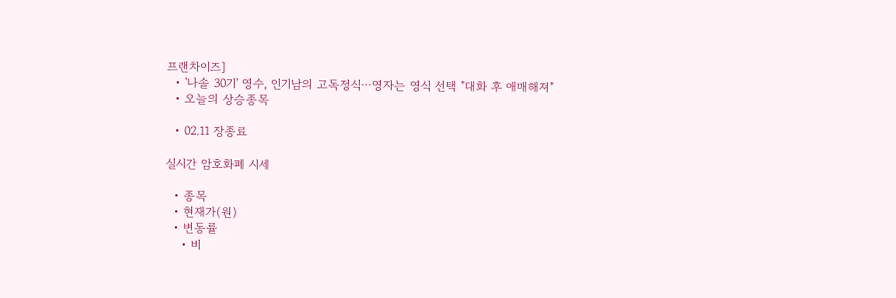프랜차이즈]
  • '나솔 30기' 영수, 인기남의 고독정식⋯영자는 영식 선택 "대화 후 애매해져"
  • 오늘의 상승종목

  • 02.11 장종료

실시간 암호화폐 시세

  • 종목
  • 현재가(원)
  • 변동률
    • 비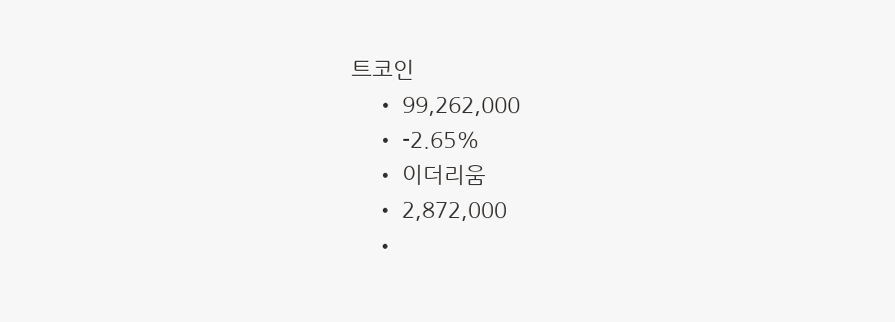트코인
    • 99,262,000
    • -2.65%
    • 이더리움
    • 2,872,000
    •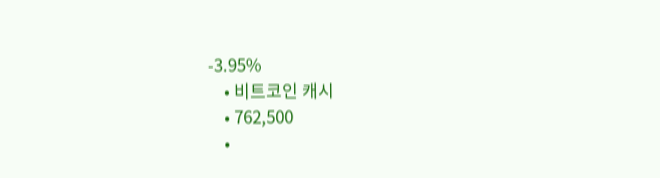-3.95%
    • 비트코인 캐시
    • 762,500
    •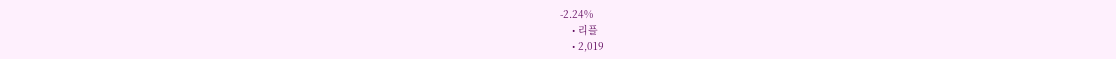-2.24%
    • 리플
    • 2,019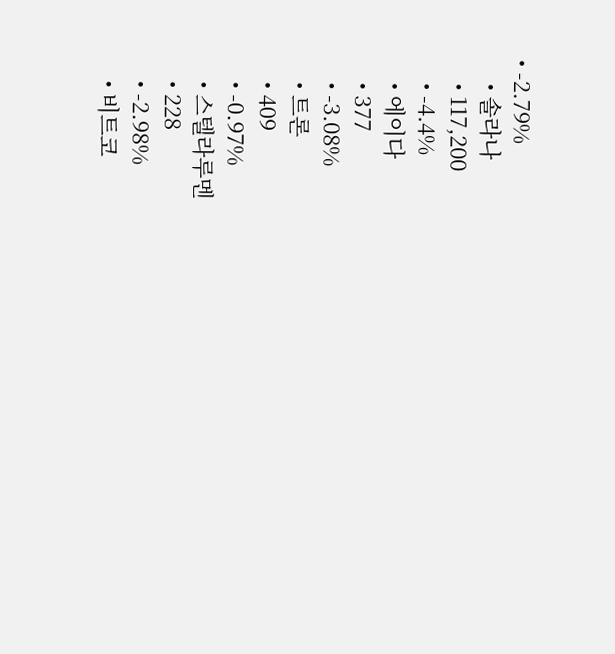• -2.79%
    • 솔라나
    • 117,200
    • -4.4%
    • 에이다
    • 377
    • -3.08%
    • 트론
    • 409
    • -0.97%
    • 스텔라루멘
    • 228
    • -2.98%
    • 비트코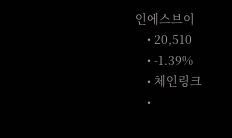인에스브이
    • 20,510
    • -1.39%
    • 체인링크
    •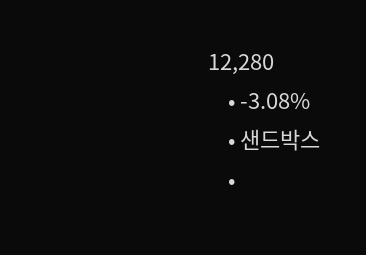12,280
    • -3.08%
    • 샌드박스
    •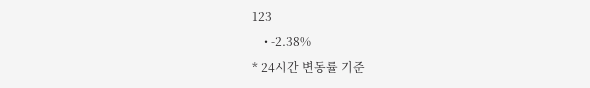123
    • -2.38%
* 24시간 변동률 기준